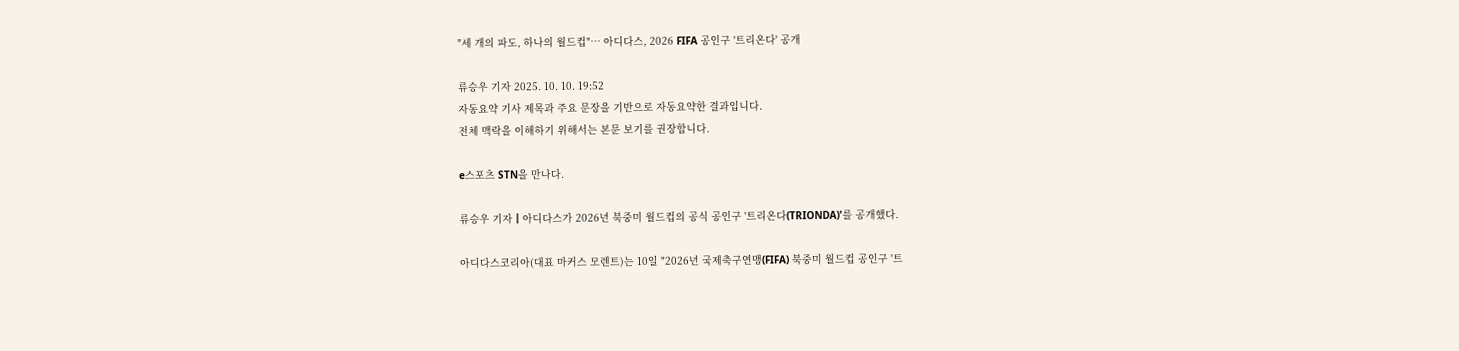"세 개의 파도, 하나의 월드컵"… 아디다스, 2026 FIFA 공인구 '트리온다' 공개

류승우 기자 2025. 10. 10. 19:52
자동요약 기사 제목과 주요 문장을 기반으로 자동요약한 결과입니다.
전체 맥락을 이해하기 위해서는 본문 보기를 권장합니다.

e스포츠 STN을 만나다.

류승우 기자┃아디다스가 2026년 북중미 월드컵의 공식 공인구 '트리온다(TRIONDA)'를 공개했다.

아디다스코리아(대표 마커스 모렌트)는 10일 "2026년 국제축구연맹(FIFA) 북중미 월드컵 공인구 '트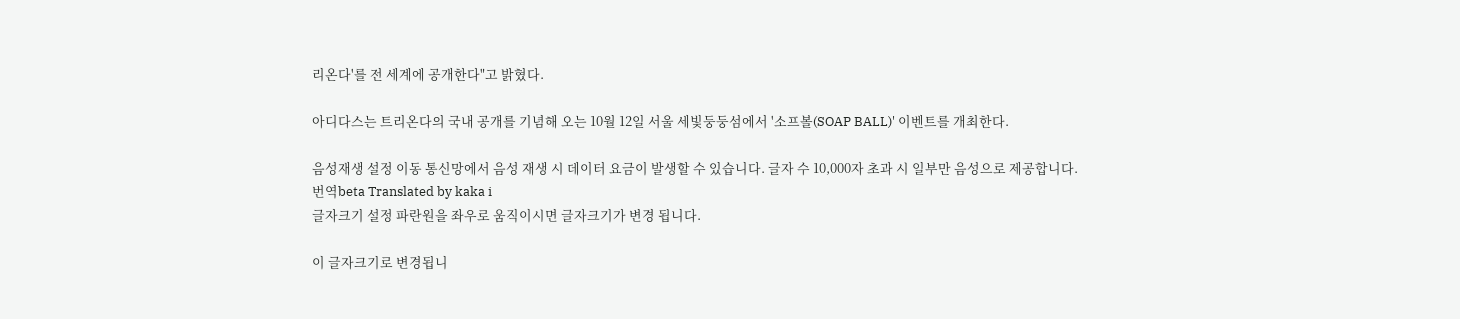리온다'를 전 세계에 공개한다"고 밝혔다.

아디다스는 트리온다의 국내 공개를 기념해 오는 10월 12일 서울 세빛둥둥섬에서 '소프볼(SOAP BALL)' 이벤트를 개최한다.

음성재생 설정 이동 통신망에서 음성 재생 시 데이터 요금이 발생할 수 있습니다. 글자 수 10,000자 초과 시 일부만 음성으로 제공합니다.
번역beta Translated by kaka i
글자크기 설정 파란원을 좌우로 움직이시면 글자크기가 변경 됩니다.

이 글자크기로 변경됩니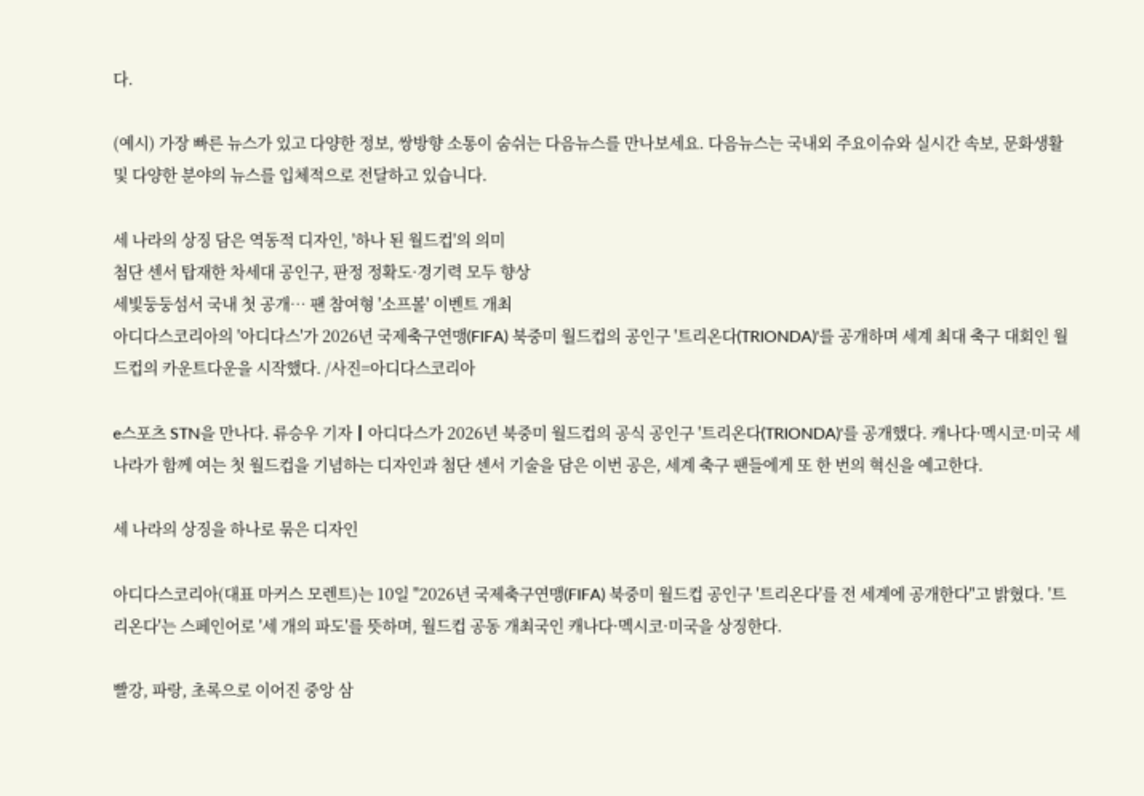다.

(예시) 가장 빠른 뉴스가 있고 다양한 정보, 쌍방향 소통이 숨쉬는 다음뉴스를 만나보세요. 다음뉴스는 국내외 주요이슈와 실시간 속보, 문화생활 및 다양한 분야의 뉴스를 입체적으로 전달하고 있습니다.

세 나라의 상징 담은 역동적 디자인, '하나 된 월드컵'의 의미
첨단 센서 탑재한 차세대 공인구, 판정 정확도·경기력 모두 향상
세빛둥둥섬서 국내 첫 공개… 팬 참여형 '소프볼' 이벤트 개최
아디다스코리아의 '아디다스'가 2026년 국제축구연맹(FIFA) 북중미 월드컵의 공인구 '트리온다(TRIONDA)'를 공개하며 세계 최대 축구 대회인 월드컵의 카운트다운을 시작했다. /사진=아디다스코리아

e스포츠 STN을 만나다. 류승우 기자┃아디다스가 2026년 북중미 월드컵의 공식 공인구 '트리온다(TRIONDA)'를 공개했다. 캐나다·멕시코·미국 세 나라가 함께 여는 첫 월드컵을 기념하는 디자인과 첨단 센서 기술을 담은 이번 공은, 세계 축구 팬들에게 또 한 번의 혁신을 예고한다.

세 나라의 상징을 하나로 묶은 디자인

아디다스코리아(대표 마커스 모렌트)는 10일 "2026년 국제축구연맹(FIFA) 북중미 월드컵 공인구 '트리온다'를 전 세계에 공개한다"고 밝혔다. '트리온다'는 스페인어로 '세 개의 파도'를 뜻하며, 월드컵 공동 개최국인 캐나다·멕시코·미국을 상징한다.

빨강, 파랑, 초록으로 이어진 중앙 삼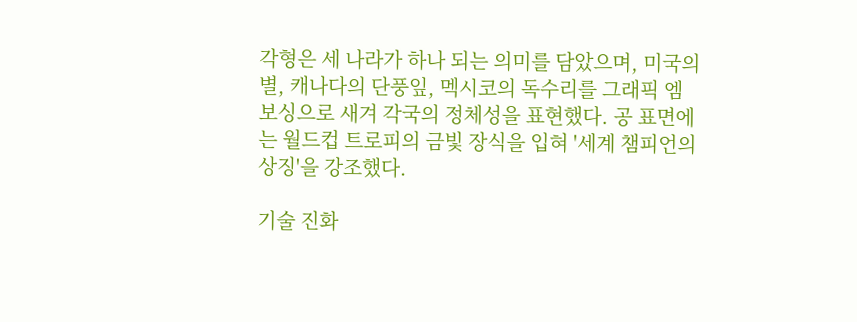각형은 세 나라가 하나 되는 의미를 담았으며, 미국의 별, 캐나다의 단풍잎, 멕시코의 독수리를 그래픽 엠보싱으로 새겨 각국의 정체성을 표현했다. 공 표면에는 월드컵 트로피의 금빛 장식을 입혀 '세계 챔피언의 상징'을 강조했다.

기술 진화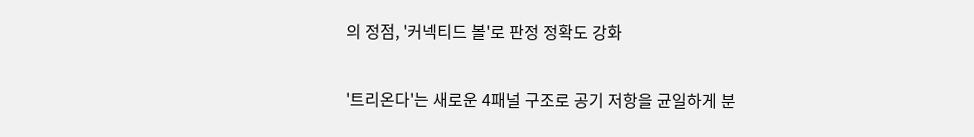의 정점, '커넥티드 볼'로 판정 정확도 강화

'트리온다'는 새로운 4패널 구조로 공기 저항을 균일하게 분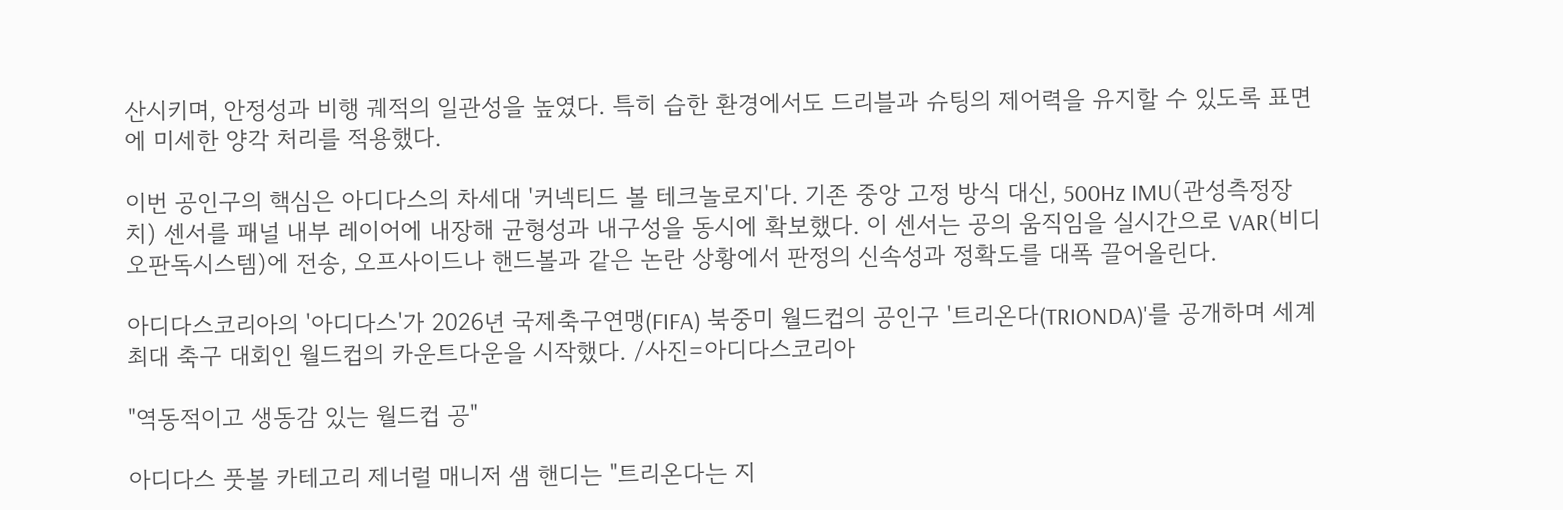산시키며, 안정성과 비행 궤적의 일관성을 높였다. 특히 습한 환경에서도 드리블과 슈팅의 제어력을 유지할 수 있도록 표면에 미세한 양각 처리를 적용했다.

이번 공인구의 핵심은 아디다스의 차세대 '커넥티드 볼 테크놀로지'다. 기존 중앙 고정 방식 대신, 500Hz IMU(관성측정장치) 센서를 패널 내부 레이어에 내장해 균형성과 내구성을 동시에 확보했다. 이 센서는 공의 움직임을 실시간으로 VAR(비디오판독시스템)에 전송, 오프사이드나 핸드볼과 같은 논란 상황에서 판정의 신속성과 정확도를 대폭 끌어올린다.

아디다스코리아의 '아디다스'가 2026년 국제축구연맹(FIFA) 북중미 월드컵의 공인구 '트리온다(TRIONDA)'를 공개하며 세계 최대 축구 대회인 월드컵의 카운트다운을 시작했다. /사진=아디다스코리아

"역동적이고 생동감 있는 월드컵 공"

아디다스 풋볼 카테고리 제너럴 매니저 샘 핸디는 "트리온다는 지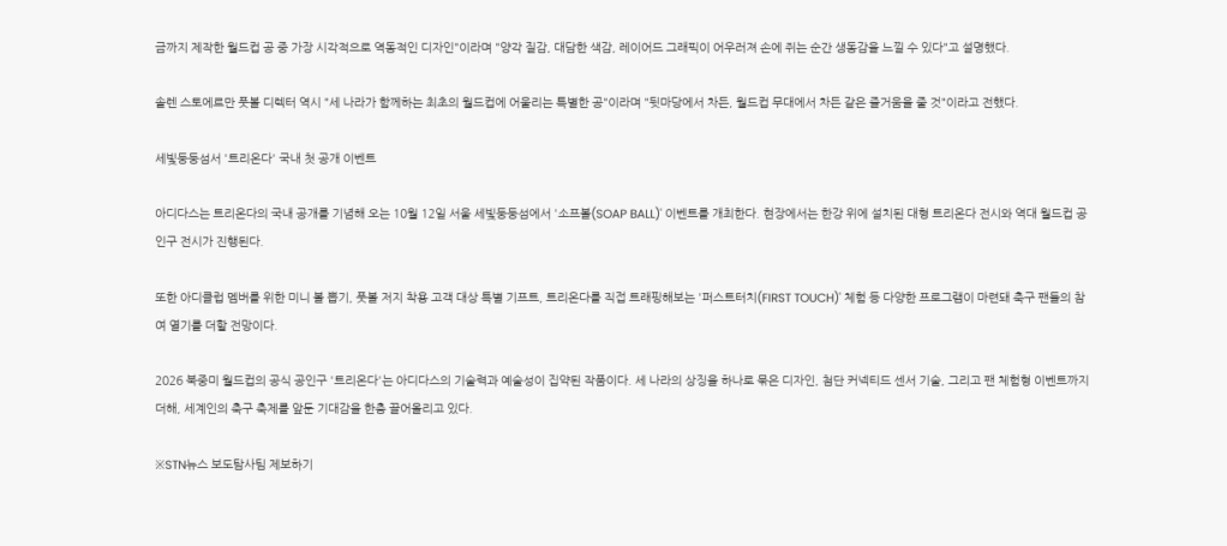금까지 제작한 월드컵 공 중 가장 시각적으로 역동적인 디자인"이라며 "양각 질감, 대담한 색감, 레이어드 그래픽이 어우러져 손에 쥐는 순간 생동감을 느낄 수 있다"고 설명했다.

솔렌 스토에르만 풋볼 디렉터 역시 "세 나라가 함께하는 최초의 월드컵에 어울리는 특별한 공"이라며 "뒷마당에서 차든, 월드컵 무대에서 차든 같은 즐거움을 줄 것"이라고 전했다.

세빛둥둥섬서 '트리온다' 국내 첫 공개 이벤트

아디다스는 트리온다의 국내 공개를 기념해 오는 10월 12일 서울 세빛둥둥섬에서 '소프볼(SOAP BALL)' 이벤트를 개최한다. 현장에서는 한강 위에 설치된 대형 트리온다 전시와 역대 월드컵 공인구 전시가 진행된다.

또한 아디클럽 멤버를 위한 미니 볼 뽑기, 풋볼 저지 착용 고객 대상 특별 기프트, 트리온다를 직접 트래핑해보는 '퍼스트터치(FIRST TOUCH)' 체험 등 다양한 프로그램이 마련돼 축구 팬들의 참여 열기를 더할 전망이다.

2026 북중미 월드컵의 공식 공인구 '트리온다'는 아디다스의 기술력과 예술성이 집약된 작품이다. 세 나라의 상징을 하나로 묶은 디자인, 첨단 커넥티드 센서 기술, 그리고 팬 체험형 이벤트까지 더해, 세계인의 축구 축제를 앞둔 기대감을 한층 끌어올리고 있다.

※STN뉴스 보도탐사팀 제보하기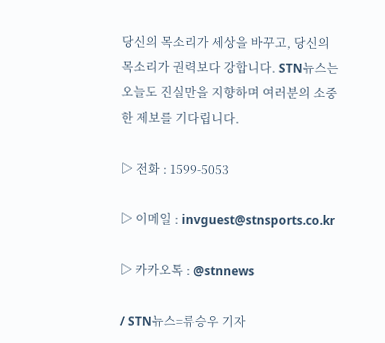당신의 목소리가 세상을 바꾸고, 당신의 목소리가 권력보다 강합니다. STN뉴스는 오늘도 진실만을 지향하며 여러분의 소중한 제보를 기다립니다.

▷ 전화 : 1599-5053

▷ 이메일 : invguest@stnsports.co.kr

▷ 카카오톡 : @stnnews

/ STN뉴스=류승우 기자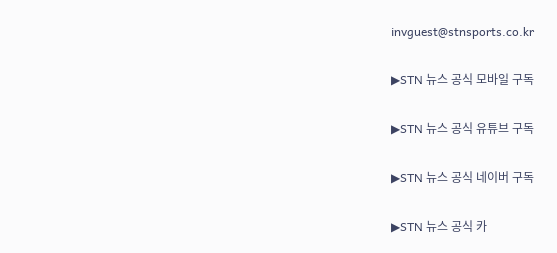invguest@stnsports.co.kr

▶STN 뉴스 공식 모바일 구독

▶STN 뉴스 공식 유튜브 구독

▶STN 뉴스 공식 네이버 구독

▶STN 뉴스 공식 카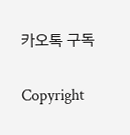카오톡 구독

Copyright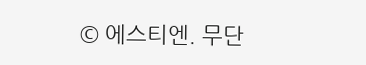© 에스티엔. 무단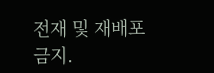전재 및 재배포 금지.